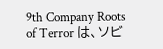9th Company Roots of Terror は、ソビ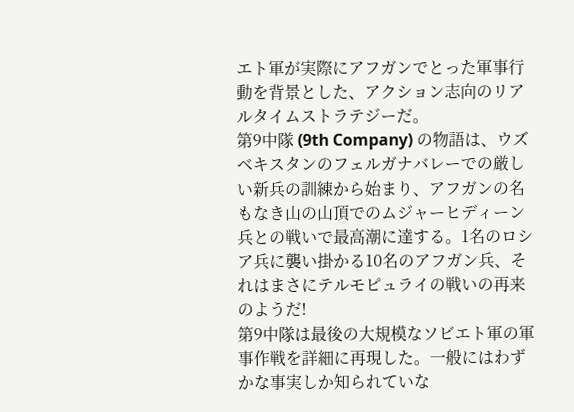エト軍が実際にアフガンでとった軍事行動を背景とした、アクション志向のリアルタイムストラテジーだ。
第9中隊 (9th Company) の物語は、ウズベキスタンのフェルガナバレーでの厳しい新兵の訓練から始まり、アフガンの名もなき山の山頂でのムジャーヒディーン兵との戦いで最高潮に達する。1名のロシア兵に襲い掛かる10名のアフガン兵、それはまさにテルモピュライの戦いの再来のようだ!
第9中隊は最後の大規模なソビエト軍の軍事作戦を詳細に再現した。一般にはわずかな事実しか知られていな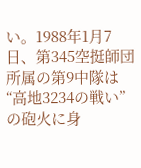い。1988年1月7日、第345空挺師団所属の第9中隊は“高地3234の戦い”の砲火に身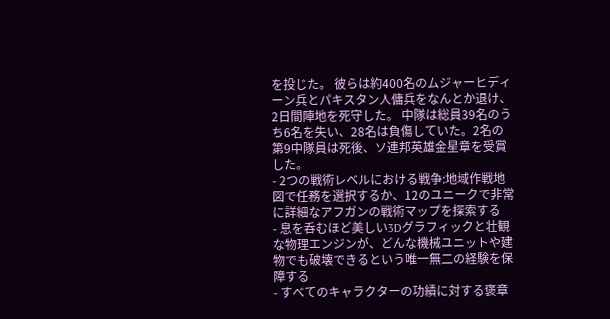を投じた。 彼らは約400名のムジャーヒディーン兵とパキスタン人傭兵をなんとか退け、2日間陣地を死守した。 中隊は総員39名のうち6名を失い、28名は負傷していた。2名の第9中隊員は死後、ソ連邦英雄金星章を受賞した。
- 2つの戦術レベルにおける戦争:地域作戦地図で任務を選択するか、12のユニークで非常に詳細なアフガンの戦術マップを探索する
- 息を呑むほど美しい3Dグラフィックと壮観な物理エンジンが、どんな機械ユニットや建物でも破壊できるという唯一無二の経験を保障する
- すべてのキャラクターの功績に対する褒章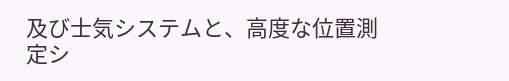及び士気システムと、高度な位置測定シ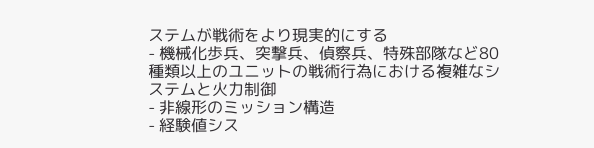ステムが戦術をより現実的にする
- 機械化歩兵、突撃兵、偵察兵、特殊部隊など80種類以上のユニットの戦術行為における複雑なシステムと火力制御
- 非線形のミッション構造
- 経験値シス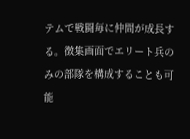テムで戦闘毎に仲間が成長する。徴集画面でエリート兵のみの部隊を構成することも可能